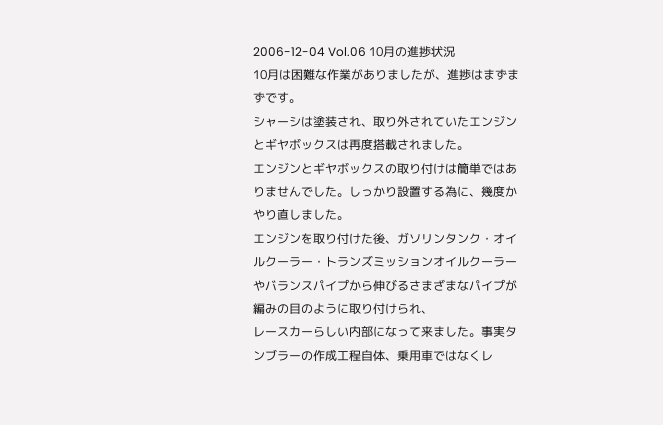2006-12-04 Vol.06 10月の進捗状況
10月は困難な作業がありましたが、進捗はまずまずです。
シャーシは塗装され、取り外されていたエンジンとギヤボックスは再度搭載されました。
エンジンとギヤボックスの取り付けは簡単ではありませんでした。しっかり設置する為に、幾度かやり直しました。
エンジンを取り付けた後、ガソリンタンク・オイルクーラー・トランズミッションオイルクーラーやバランスパイプから伸びるさまざまなパイプが編みの目のように取り付けられ、
レースカーらしい内部になって来ました。事実タンブラーの作成工程自体、乗用車ではなくレ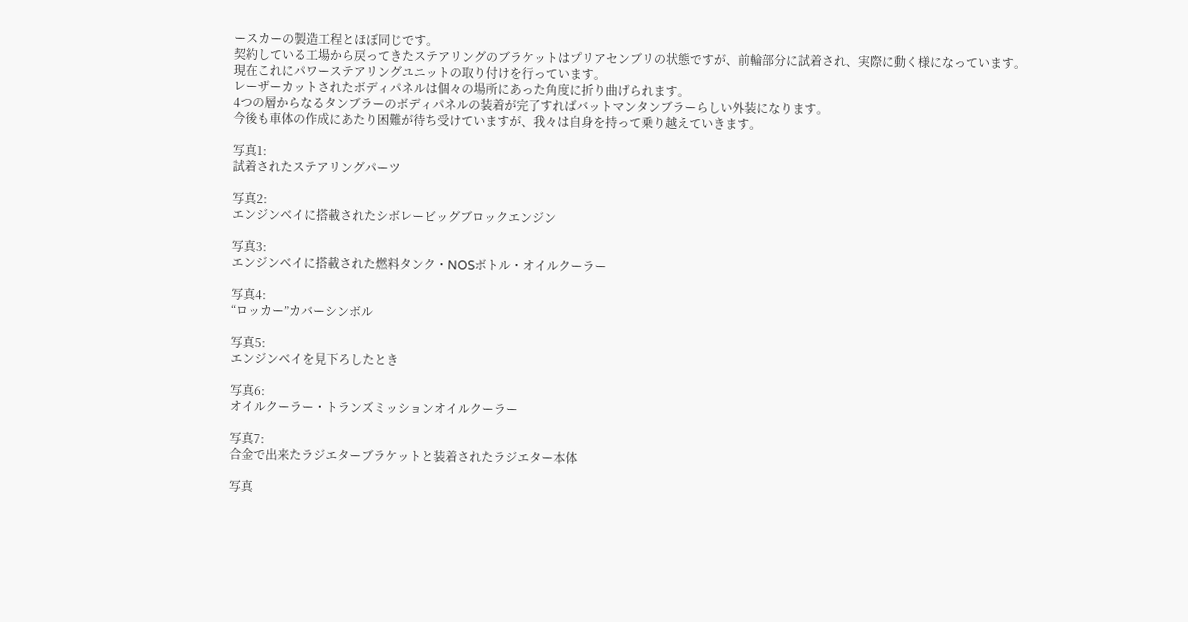ースカーの製造工程とほぼ同じです。
契約している工場から戻ってきたステアリングのブラケットはプリアセンブリの状態ですが、前輪部分に試着され、実際に動く様になっています。
現在これにパワーステアリングユニットの取り付けを行っています。
レーザーカットされたボディパネルは個々の場所にあった角度に折り曲げられます。
4つの層からなるタンブラーのボディパネルの装着が完了すればバットマンタンブラーらしい外装になります。
今後も車体の作成にあたり困難が待ち受けていますが、我々は自身を持って乗り越えていきます。

写真1:
試着されたステアリングパーツ

写真2:
エンジンベイに搭載されたシボレービッグブロックエンジン

写真3:
エンジンベイに搭載された燃料タンク・NOSボトル・オイルクーラー

写真4:
“ロッカー”カバーシンボル

写真5:
エンジンベイを見下ろしたとき

写真6:
オイルクーラー・トランズミッションオイルクーラー

写真7:
合金で出来たラジエターブラケットと装着されたラジエター本体

写真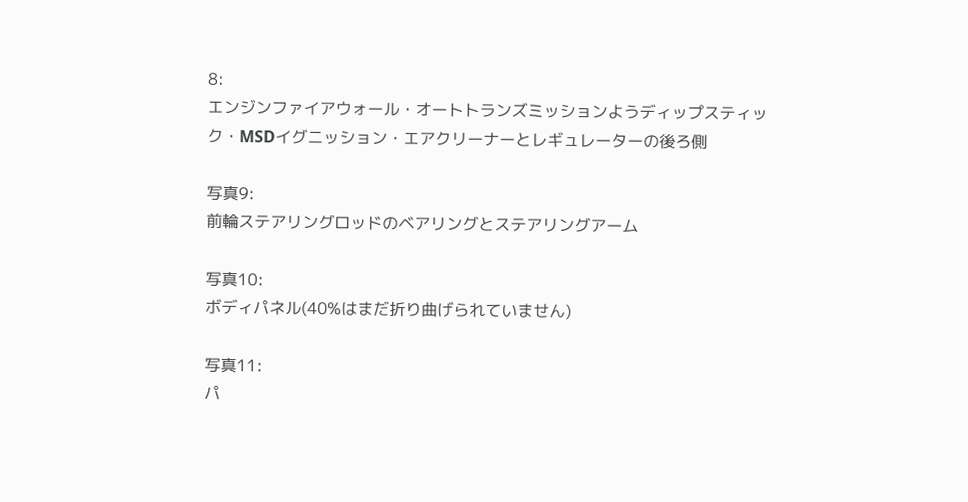8:
エンジンファイアウォール・オートトランズミッションようディップスティック・MSDイグニッション・エアクリーナーとレギュレーターの後ろ側

写真9:
前輪ステアリングロッドのベアリングとステアリングアーム

写真10:
ボディパネル(40%はまだ折り曲げられていません)

写真11:
パ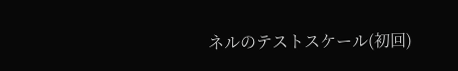ネルのテストスケール(初回)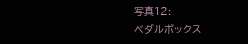写真12:
ペダルボックス